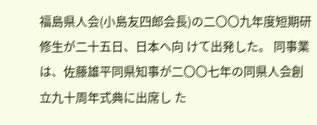福島県人会(小島友四郎会長)の二〇〇九年度短期研修生が二十五日、日本へ向 けて出発した。 同事業は、佐藤雄平同県知事が二〇〇七年の同県人会創立九十周年式典に出席し た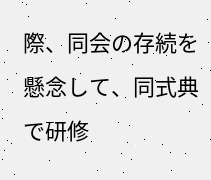際、同会の存続を懸念して、同式典で研修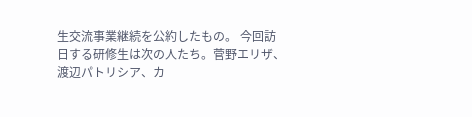生交流事業継続を公約したもの。 今回訪日する研修生は次の人たち。菅野エリザ、渡辺パトリシア、カ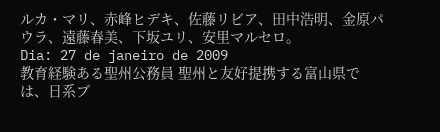ルカ・マリ、赤峰ヒデキ、佐藤リビア、田中浩明、金原パウラ、遠藤春美、下坂ユリ、安里マルセロ。
Dia: 27 de janeiro de 2009
教育経験ある聖州公務員 聖州と友好提携する富山県では、日系ブ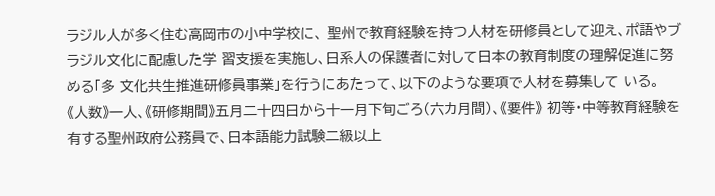ラジル人が多く住む高岡市の小中学校に、 聖州で教育経験を持つ人材を研修員として迎え、ポ語やブラジル文化に配慮した学 習支援を実施し、日系人の保護者に対して日本の教育制度の理解促進に努める「多 文化共生推進研修員事業」を行うにあたって、以下のような要項で人材を募集して いる。 《人数》一人、《研修期間》五月二十四日から十一月下旬ごろ(六カ月間)、《要件》 初等・中等教育経験を有する聖州政府公務員で、日本語能力試験二級以上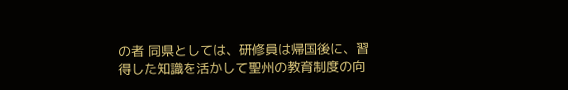の者 同県としては、研修員は帰国後に、習得した知識を活かして聖州の教育制度の向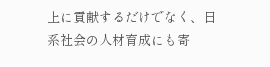上に貢献するだけでなく、日系社会の人材育成にも寄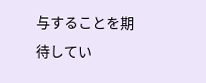与することを期待してい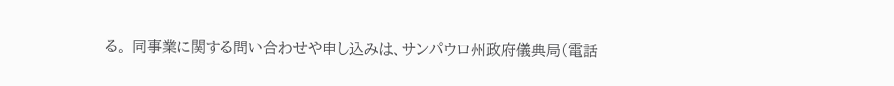る。 同事業に関する問い合わせや申し込みは、サンパウロ州政府儀典局(電話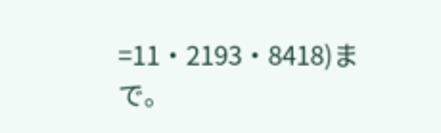=11・2193・8418)まで。